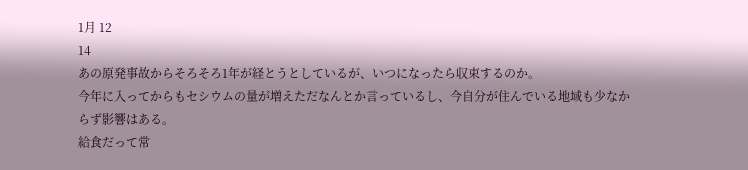1月 12
14
あの原発事故からそろそろ1年が経とうとしているが、いつになったら収束するのか。
今年に入ってからもセシウムの量が増えただなんとか言っているし、今自分が住んでいる地域も少なからず影響はある。
給食だって常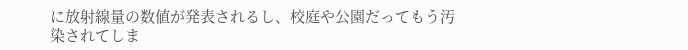に放射線量の数値が発表されるし、校庭や公園だってもう汚染されてしま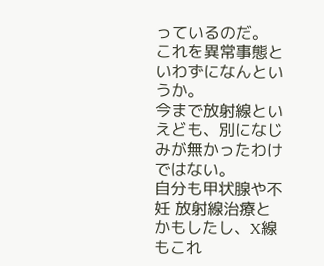っているのだ。
これを異常事態といわずになんというか。
今まで放射線といえども、別になじみが無かったわけではない。
自分も甲状腺や不妊 放射線治療とかもしたし、X線もこれ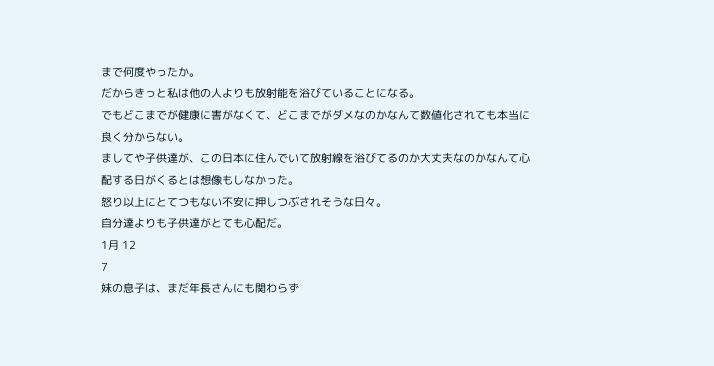まで何度やったか。
だからきっと私は他の人よりも放射能を浴びていることになる。
でもどこまでが健康に害がなくて、どこまでがダメなのかなんて数値化されても本当に良く分からない。
ましてや子供達が、この日本に住んでいて放射線を浴びてるのか大丈夫なのかなんて心配する日がくるとは想像もしなかった。
怒り以上にとてつもない不安に押しつぶされそうな日々。
自分達よりも子供達がとても心配だ。
1月 12
7
妹の息子は、まだ年長さんにも関わらず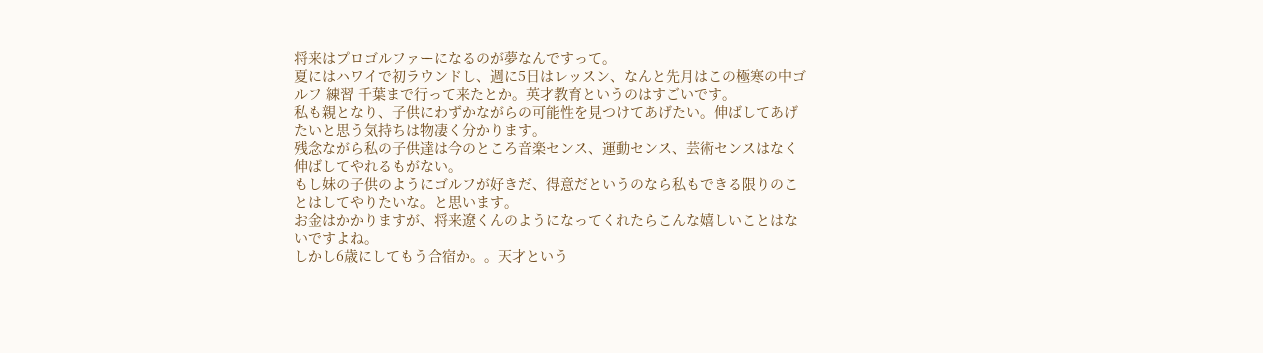将来はプロゴルファーになるのが夢なんですって。
夏にはハワイで初ラウンドし、週に5日はレッスン、なんと先月はこの極寒の中ゴルフ 練習 千葉まで行って来たとか。英才教育というのはすごいです。
私も親となり、子供にわずかながらの可能性を見つけてあげたい。伸ばしてあげたいと思う気持ちは物凄く分かります。
残念ながら私の子供達は今のところ音楽センス、運動センス、芸術センスはなく伸ばしてやれるもがない。
もし妹の子供のようにゴルフが好きだ、得意だというのなら私もできる限りのことはしてやりたいな。と思います。
お金はかかりますが、将来遼くんのようになってくれたらこんな嬉しいことはないですよね。
しかし6歳にしてもう合宿か。。天才という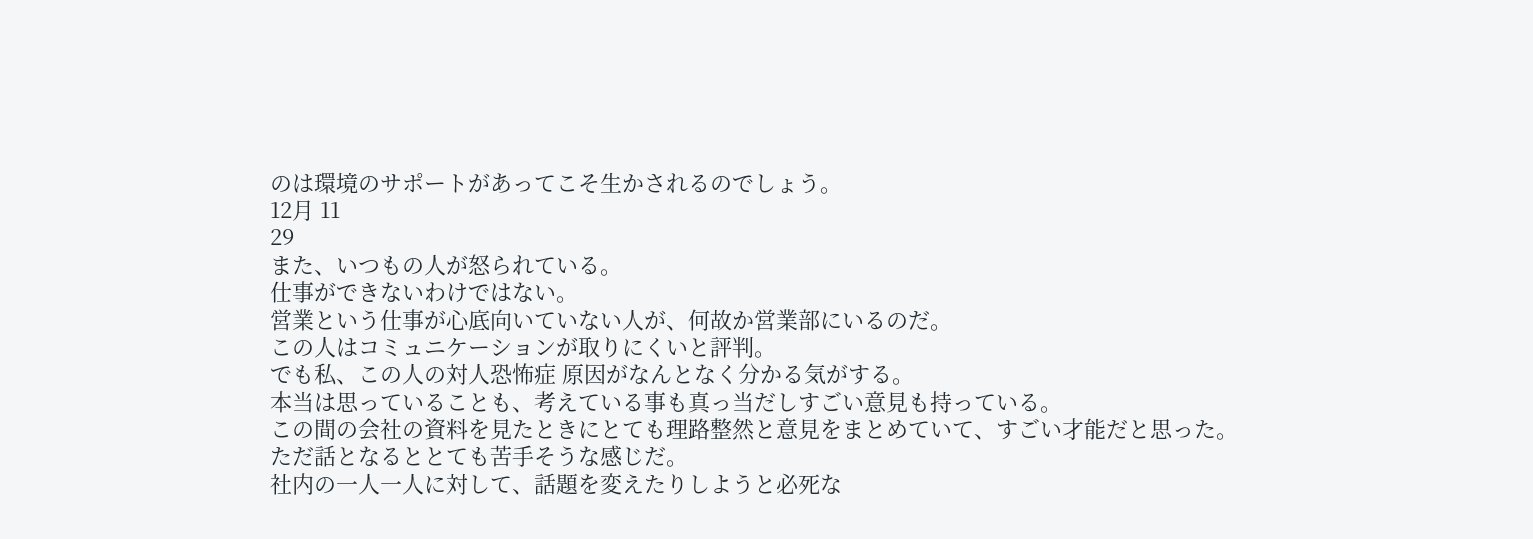のは環境のサポートがあってこそ生かされるのでしょう。
12月 11
29
また、いつもの人が怒られている。
仕事ができないわけではない。
営業という仕事が心底向いていない人が、何故か営業部にいるのだ。
この人はコミュニケーションが取りにくいと評判。
でも私、この人の対人恐怖症 原因がなんとなく分かる気がする。
本当は思っていることも、考えている事も真っ当だしすごい意見も持っている。
この間の会社の資料を見たときにとても理路整然と意見をまとめていて、すごい才能だと思った。
ただ話となるととても苦手そうな感じだ。
社内の一人一人に対して、話題を変えたりしようと必死な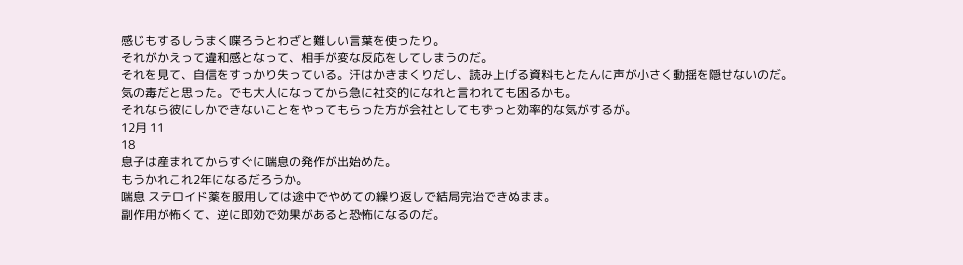感じもするしうまく喋ろうとわざと難しい言葉を使ったり。
それがかえって違和感となって、相手が変な反応をしてしまうのだ。
それを見て、自信をすっかり失っている。汗はかきまくりだし、読み上げる資料もとたんに声が小さく動揺を隠せないのだ。
気の毒だと思った。でも大人になってから急に社交的になれと言われても困るかも。
それなら彼にしかできないことをやってもらった方が会社としてもずっと効率的な気がするが。
12月 11
18
息子は産まれてからすぐに喘息の発作が出始めた。
もうかれこれ2年になるだろうか。
喘息 ステロイド薬を服用しては途中でやめての繰り返しで結局完治できぬまま。
副作用が怖くて、逆に即効で効果があると恐怖になるのだ。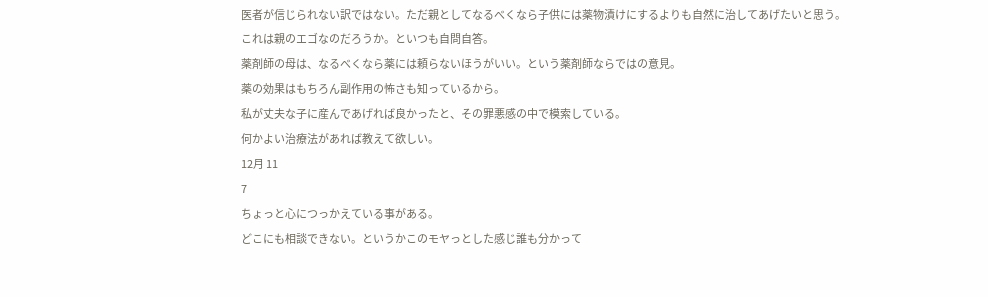医者が信じられない訳ではない。ただ親としてなるべくなら子供には薬物漬けにするよりも自然に治してあげたいと思う。
これは親のエゴなのだろうか。といつも自問自答。
薬剤師の母は、なるべくなら薬には頼らないほうがいい。という薬剤師ならではの意見。
薬の効果はもちろん副作用の怖さも知っているから。
私が丈夫な子に産んであげれば良かったと、その罪悪感の中で模索している。
何かよい治療法があれば教えて欲しい。
12月 11
7
ちょっと心につっかえている事がある。
どこにも相談できない。というかこのモヤっとした感じ誰も分かって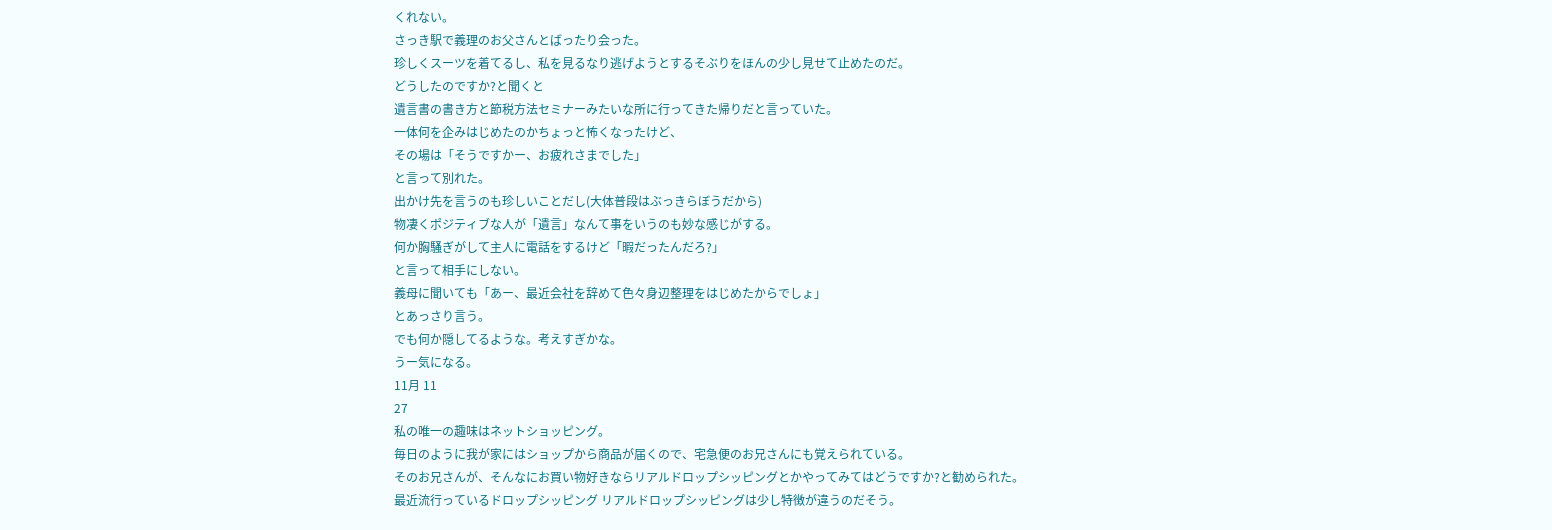くれない。
さっき駅で義理のお父さんとばったり会った。
珍しくスーツを着てるし、私を見るなり逃げようとするそぶりをほんの少し見せて止めたのだ。
どうしたのですか?と聞くと
遺言書の書き方と節税方法セミナーみたいな所に行ってきた帰りだと言っていた。
一体何を企みはじめたのかちょっと怖くなったけど、
その場は「そうですかー、お疲れさまでした」
と言って別れた。
出かけ先を言うのも珍しいことだし(大体普段はぶっきらぼうだから)
物凄くポジティブな人が「遺言」なんて事をいうのも妙な感じがする。
何か胸騒ぎがして主人に電話をするけど「暇だったんだろ?」
と言って相手にしない。
義母に聞いても「あー、最近会社を辞めて色々身辺整理をはじめたからでしょ」
とあっさり言う。
でも何か隠してるような。考えすぎかな。
うー気になる。
11月 11
27
私の唯一の趣味はネットショッピング。
毎日のように我が家にはショップから商品が届くので、宅急便のお兄さんにも覚えられている。
そのお兄さんが、そんなにお買い物好きならリアルドロップシッピングとかやってみてはどうですか?と勧められた。
最近流行っているドロップシッピング リアルドロップシッピングは少し特徴が違うのだそう。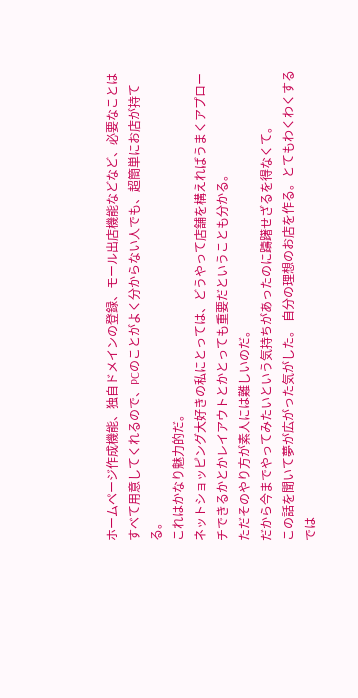ホームページ作成機能、独自ドメインの登録、モール出店機能などなど、必要なことはすべて用意してくれるので、PCのことがよく分からない人でも、超簡単にお店が持てる。
これはかなり魅力的だ。
ネットショッピング大好きの私にとっては、どうやって店舗を構えればうまくアプローチできるかとかレイアウトとかとっても重要だということも分かる。
ただそのやり方が素人には難しいのだ。
だから今までやってみたいという気持ちがあったのに躊躇せざるを得なくて。
この話を聞いて夢が広がった気がした。 自分の理想のお店を作る。とてもわくわくするでは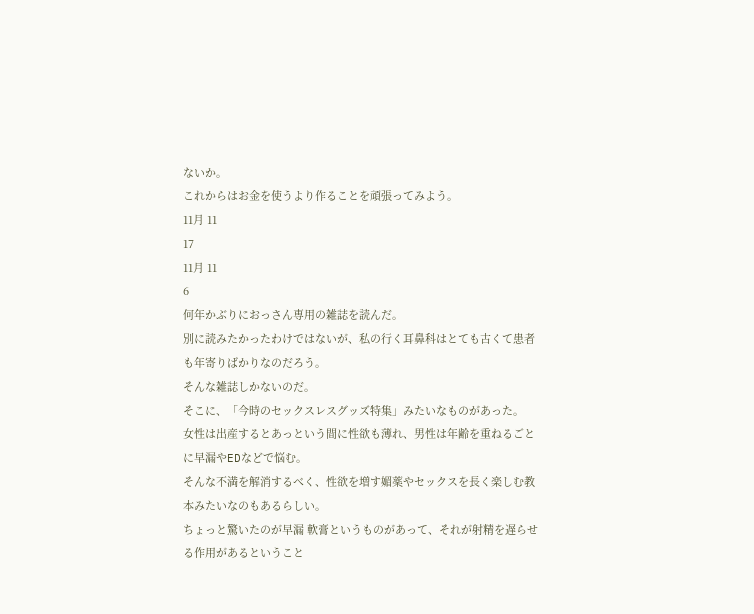ないか。
これからはお金を使うより作ることを頑張ってみよう。
11月 11
17
11月 11
6
何年かぶりにおっさん専用の雑誌を読んだ。
別に読みたかったわけではないが、私の行く耳鼻科はとても古くて患者も年寄りばかりなのだろう。
そんな雑誌しかないのだ。
そこに、「今時のセックスレスグッズ特集」みたいなものがあった。
女性は出産するとあっという間に性欲も薄れ、男性は年齢を重ねるごとに早漏やEDなどで悩む。
そんな不満を解消するべく、性欲を増す媚薬やセックスを長く楽しむ教本みたいなのもあるらしい。
ちょっと驚いたのが早漏 軟膏というものがあって、それが射精を遅らせる作用があるということ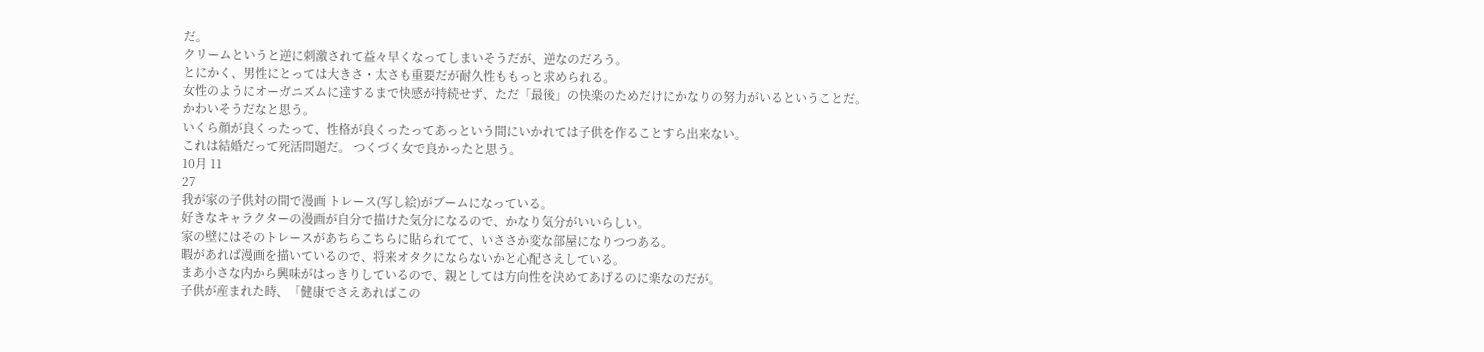だ。
クリームというと逆に刺激されて益々早くなってしまいそうだが、逆なのだろう。
とにかく、男性にとっては大きさ・太さも重要だが耐久性ももっと求められる。
女性のようにオーガニズムに達するまで快感が持続せず、ただ「最後」の快楽のためだけにかなりの努力がいるということだ。
かわいそうだなと思う。
いくら顔が良くったって、性格が良くったってあっという間にいかれては子供を作ることすら出来ない。
これは結婚だって死活問題だ。 つくづく女で良かったと思う。
10月 11
27
我が家の子供対の間で漫画 トレース(写し絵)がブームになっている。
好きなキャラクターの漫画が自分で描けた気分になるので、かなり気分がいいらしい。
家の壁にはそのトレースがあちらこちらに貼られてて、いささか変な部屋になりつつある。
暇があれば漫画を描いているので、将来オタクにならないかと心配さえしている。
まあ小さな内から興味がはっきりしているので、親としては方向性を決めてあげるのに楽なのだが。
子供が産まれた時、「健康でさえあればこの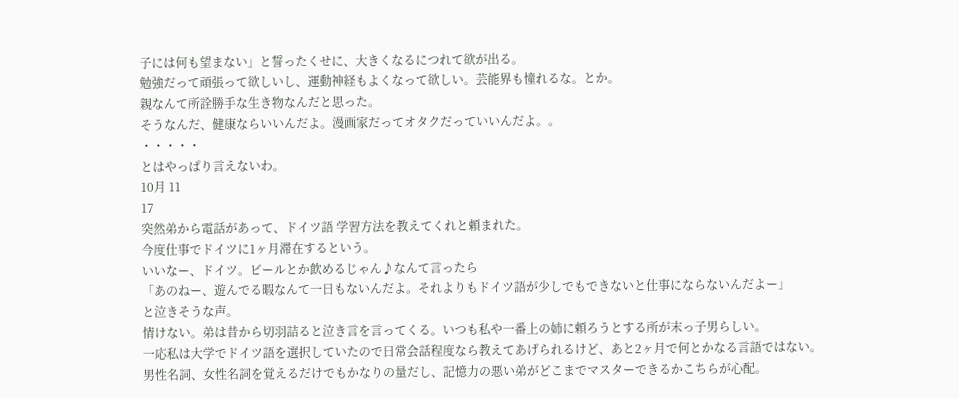子には何も望まない」と誓ったくせに、大きくなるにつれて欲が出る。
勉強だって頑張って欲しいし、運動神経もよくなって欲しい。芸能界も憧れるな。とか。
親なんて所詮勝手な生き物なんだと思った。
そうなんだ、健康ならいいんだよ。漫画家だってオタクだっていいんだよ。。
・・・・・
とはやっぱり言えないわ。
10月 11
17
突然弟から電話があって、ドイツ語 学習方法を教えてくれと頼まれた。
今度仕事でドイツに1ヶ月滞在するという。
いいなー、ドイツ。ビールとか飲めるじゃん♪なんて言ったら
「あのねー、遊んでる暇なんて一日もないんだよ。それよりもドイツ語が少しでもできないと仕事にならないんだよー」
と泣きそうな声。
情けない。弟は昔から切羽詰ると泣き言を言ってくる。いつも私や一番上の姉に頼ろうとする所が末っ子男らしい。
一応私は大学でドイツ語を選択していたので日常会話程度なら教えてあげられるけど、あと2ヶ月で何とかなる言語ではない。
男性名詞、女性名詞を覚えるだけでもかなりの量だし、記憶力の悪い弟がどこまでマスターできるかこちらが心配。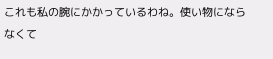これも私の腕にかかっているわね。使い物にならなくて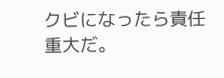クビになったら責任重大だ。